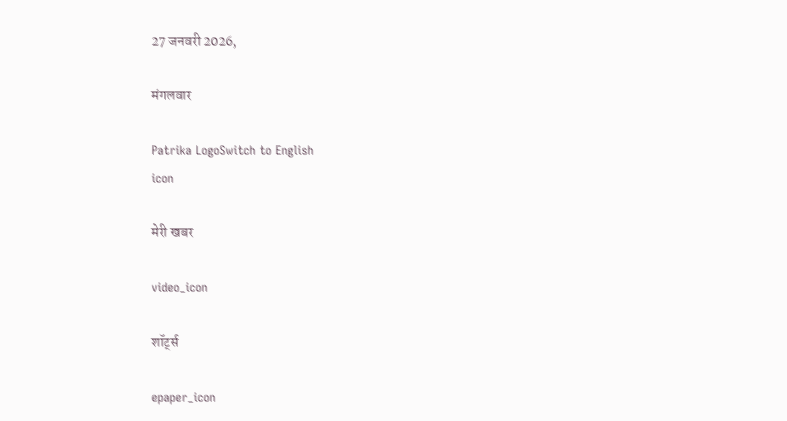27 जनवरी 2026,

मंगलवार

Patrika LogoSwitch to English
icon

मेरी खबर

video_icon

शॉर्ट्स

epaper_icon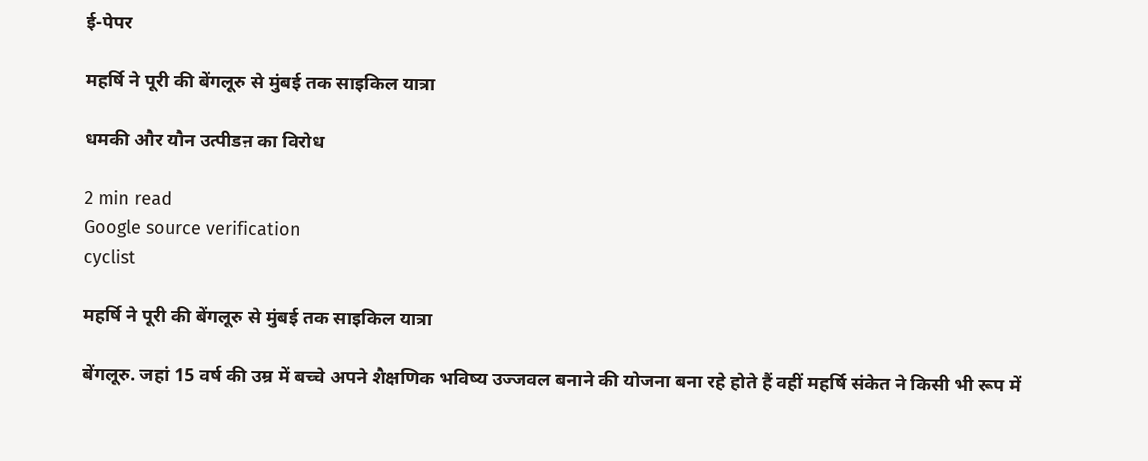ई-पेपर

महर्षि ने पूरी की बेंगलूरु से मुंबई तक साइकिल यात्रा

धमकी और यौन उत्पीडऩ का विरोध

2 min read
Google source verification
cyclist

महर्षि ने पूरी की बेंगलूरु से मुंबई तक साइकिल यात्रा

बेंगलूरु. जहां 15 वर्ष की उम्र में बच्चे अपने शैक्षणिक भविष्य उज्जवल बनाने की योजना बना रहे होते हैं वहीं महर्षि संकेत ने किसी भी रूप में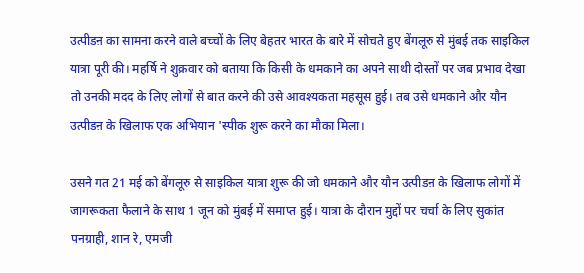उत्पीडऩ का सामना करने वाले बच्चों के लिए बेहतर भारत के बारे में सोचते हुए बेंगलूरु से मुंबई तक साइकिल यात्रा पूरी की। महर्षि ने शुक्रवार को बताया कि किसी के धमकाने का अपने साथी दोस्तों पर जब प्रभाव देखा तो उनकी मदद के लिए लोगों से बात करने की उसे आवश्यकता महसूस हुई। तब उसे धमकाने और यौन उत्पीडऩ के खिलाफ एक अभियान 'स्पीक शुरू करने का मौका मिला।

उसने गत 21 मई को बेंगलूरु से साइकिल यात्रा शुरू की जो धमकाने और यौन उत्पीडऩ के खिलाफ लोगों में जागरूकता फैलाने के साथ 1 जून को मुंबई में समाप्त हुई। यात्रा के दौरान मुद्दों पर चर्चा के लिए सुकांत पनग्राही, शान रे, एमजी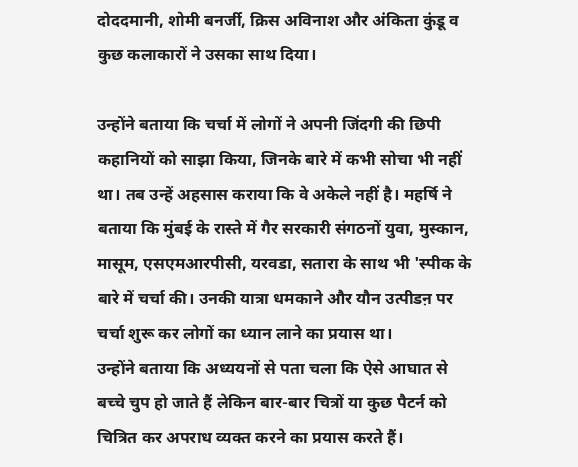दोददमानी, शोमी बनर्जी, क्रिस अविनाश और अंकिता कुंडू व कुछ कलाकारों ने उसका साथ दिया।

उन्होंने बताया कि चर्चा में लोगों ने अपनी जिंदगी की छिपी कहानियों को साझा किया, जिनके बारे में कभी सोचा भी नहीं था। तब उन्हें अहसास कराया कि वे अकेले नहीं है। महर्षि ने बताया कि मुंबई के रास्ते में गैर सरकारी संगठनों युवा, मुस्कान, मासूम, एसएमआरपीसी, यरवडा, सतारा के साथ भी 'स्पीक के बारे में चर्चा की। उनकी यात्रा धमकाने और यौन उत्पीडऩ पर चर्चा शुरू कर लोगों का ध्यान लाने का प्रयास था।
उन्होंने बताया कि अध्ययनों से पता चला कि ऐसे आघात से बच्चे चुप हो जाते हैं लेकिन बार-बार चित्रों या कुछ पैटर्न को चित्रित कर अपराध व्यक्त करने का प्रयास करते हैं।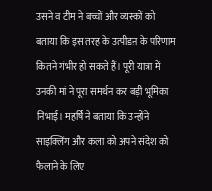उसने व टीम ने बच्चों और व्यस्कों को बताया कि इस तरह के उत्पीडऩ के परिणाम कितने गंभीर हो सकते हैं। पूरी यात्रा में उनकी मां ने पूरा समर्थन कर बड़ी भूमिका निभाई। महर्षि ने बताया कि उन्होंने साइक्लिंग और कला को अपने संदेश को फैलाने के लिए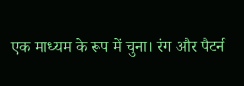एक माध्यम के रूप में चुना। रंग और पैटर्न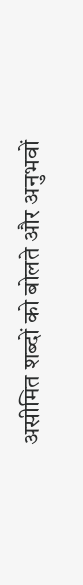असीमित शब्दों को बोलते और अनुभवों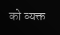को व्यक्त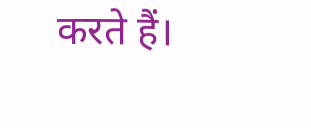करते हैं।